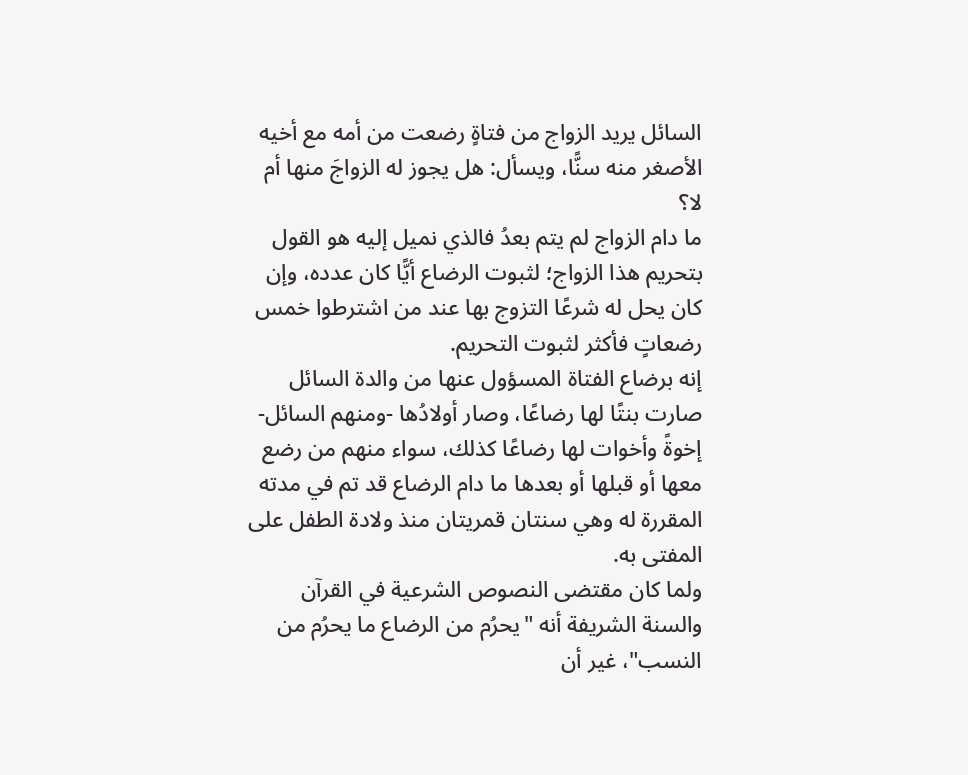السائل يريد الزواج من فتاةٍ رضعت من أمه مع أخيه الأصغر منه سنًّا، ويسأل: هل يجوز له الزواجَ منها أم لا؟
ما دام الزواج لم يتم بعدُ فالذي نميل إليه هو القول بتحريم هذا الزواج؛ لثبوت الرضاع أيًّا كان عدده، وإن كان يحل له شرعًا التزوج بها عند من اشترطوا خمس رضعاتٍ فأكثر لثبوت التحريم.
إنه برضاع الفتاة المسؤول عنها من والدة السائل صارت بنتًا لها رضاعًا، وصار أولادُها -ومنهم السائل- إخوةً وأخوات لها رضاعًا كذلك، سواء منهم من رضع معها أو قبلها أو بعدها ما دام الرضاع قد تم في مدته المقررة له وهي سنتان قمريتان منذ ولادة الطفل على المفتى به.
ولما كان مقتضى النصوص الشرعية في القرآن والسنة الشريفة أنه "يحرُم من الرضاع ما يحرُم من النسب"، غير أن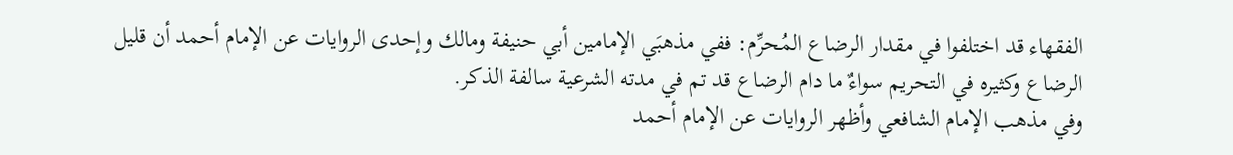الفقهاء قد اختلفوا في مقدار الرضاع المُحرِّم: ففي مذهبَي الإمامين أبي حنيفة ومالك وإحدى الروايات عن الإمام أحمد أن قليل الرضاع وكثيره في التحريم سواءٌ ما دام الرضاع قد تم في مدته الشرعية سالفة الذكر.
وفي مذهب الإمام الشافعي وأظهر الروايات عن الإمام أحمد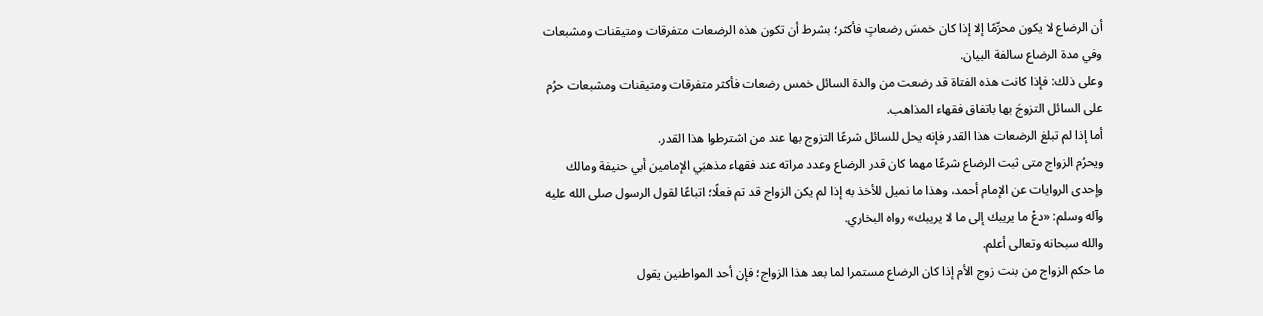أن الرضاع لا يكون محرِّمًا إلا إذا كان خمسَ رضعاتٍ فأكثر؛ بشرط أن تكون هذه الرضعات متفرقات ومتيقنات ومشبعات وفي مدة الرضاع سالفة البيان.
وعلى ذلك: فإذا كانت هذه الفتاة قد رضعت من والدة السائل خمس رضعات فأكثر متفرقات ومتيقنات ومشبعات حرُم على السائل التزوجَ بها باتفاق فقهاء المذاهب.
أما إذا لم تبلغ الرضعات هذا القدر فإنه يحل للسائل شرعًا التزوج بها عند من اشترطوا هذا القدر.
ويحرُم الزواج متى ثبت الرضاع شرعًا مهما كان قدر الرضاع وعدد مراته عند فقهاء مذهبَي الإمامين أبي حنيفة ومالك وإحدى الروايات عن الإمام أحمد، وهذا ما نميل للأخذ به إذا لم يكن الزواج قد تم فعلًا؛ اتباعًا لقول الرسول صلى الله عليه وآله وسلم: «دعْ ما يريبك إلى ما لا يريبك» رواه البخاري.
والله سبحانه وتعالى أعلم.
ما حكم الزواج من بنت زوج الأم إذا كان الرضاع مستمرا لما بعد هذا الزواج؛ فإن أحد المواطنين يقول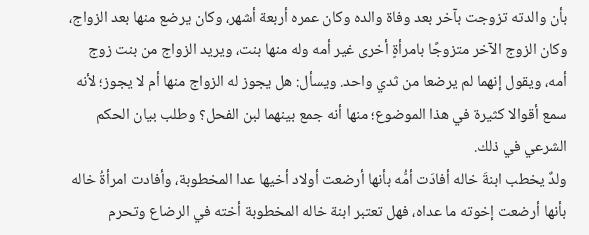بأن والدته تزوجت بآخر بعد وفاة والده وكان عمره أربعة أشهر، وكان يرضع منها بعد الزواج، وكان الزوج الآخر متزوجًا بامرأةٍ أخرى غير أمه وله منها بنت، ويريد الزواج من بنت زوج أمه، ويقول إنهما لم يرضعا من ثدي واحد. ويسأل: هل يجوز له الزواج منها أم لا يجوز؛ لأنه سمع أقوالا كثيرة في هذا الموضوع؛ منها أنه جمع بينهما لبن الفحل؟ وطلب بيان الحكم الشرعي في ذلك.
ولدٌ يخطب ابنةَ خاله أفادَت أمُّه بأنها أرضعت أولاد أخيها عدا المخطوبة، وأفادت امرأةُ خاله بأنها أرضعت إخوته ما عداه، فهل تعتبر ابنة خاله المخطوبة أخته في الرضاع وتحرم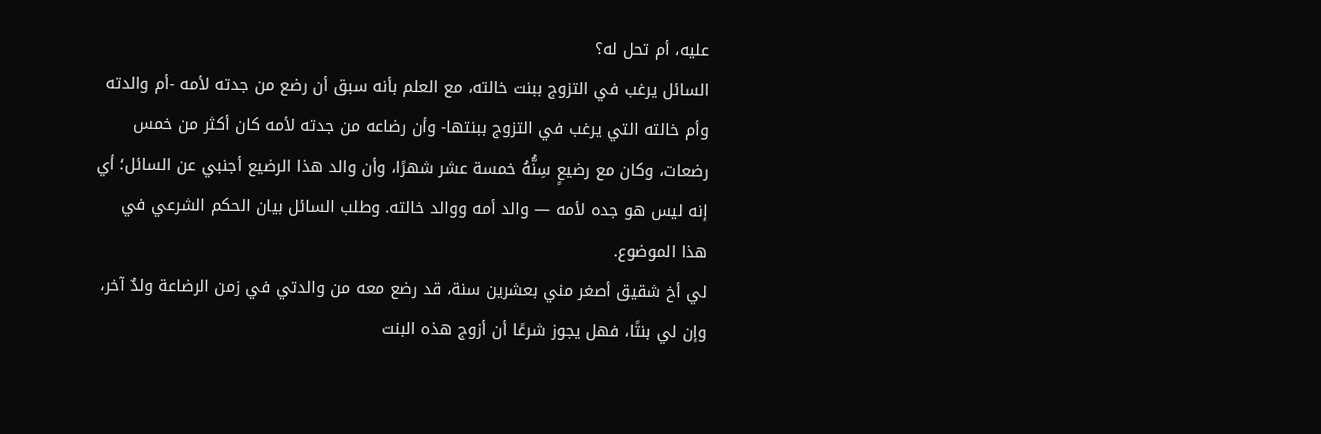عليه، أم تحل له؟
السائل يرغب في التزوج ببنت خالته، مع العلم بأنه سبق أن رضع من جدته لأمه -أم والدته وأم خالته التي يرغب في التزوج ببنتها- وأن رضاعه من جدته لأمه كان أكثر من خمس رضعات، وكان مع رضيعٍ سِنُّهُ خمسة عشر شهرًا، وأن والد هذا الرضيع أجنبي عن السائل؛ أي إنه ليس هو جده لأمه — والد أمه ووالد خالته. وطلب السائل بيان الحكم الشرعي في هذا الموضوع.
لي أخ شقيق أصغر مني بعشرين سنة، قد رضع معه من والدتي في زمن الرضاعة ولدٌ آخر، وإن لي بنتًا، فهل يجوز شرعًا أن أزوج هذه البنت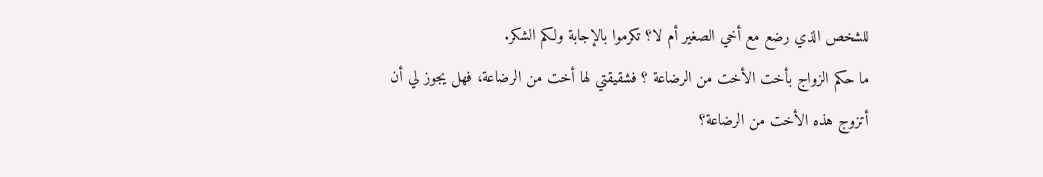للشخص الذي رضع مع أخي الصغير أم لا؟ تكرموا بالإجابة ولكم الشكر.
ما حكم الزواج بأخت الأخت من الرضاعة ؟ فشقيقتي لها أخت من الرضاعة، فهل يجوز لي أن أتزوج هذه الأخت من الرضاعة؟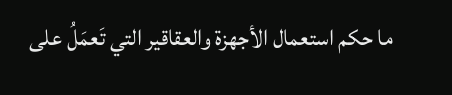ما حكم استعمال الأجهزة والعقاقير التي تَعمَلُ على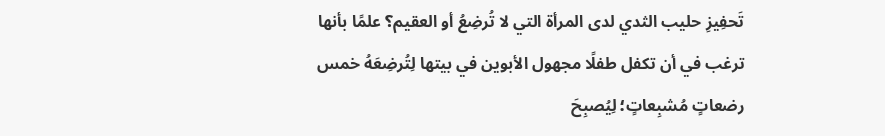تَحفِيزِ حليب الثدي لدى المرأة التي لا تُرضِعُ أو العقيم؟ علمًا بأنها ترغب في أن تكفل طفلًا مجهول الأبوين في بيتها لِتُرضِعَهُ خمس رضعاتٍ مُشبِعاتٍ؛ لِيُصبِحَ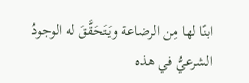ابنًا لها مِن الرضاعة ويَتَحَقَّقَ له الوجودُ الشرعيُّ في هذه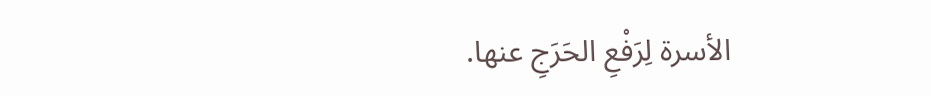الأسرة لِرَفْعِ الحَرَجِ عنها.